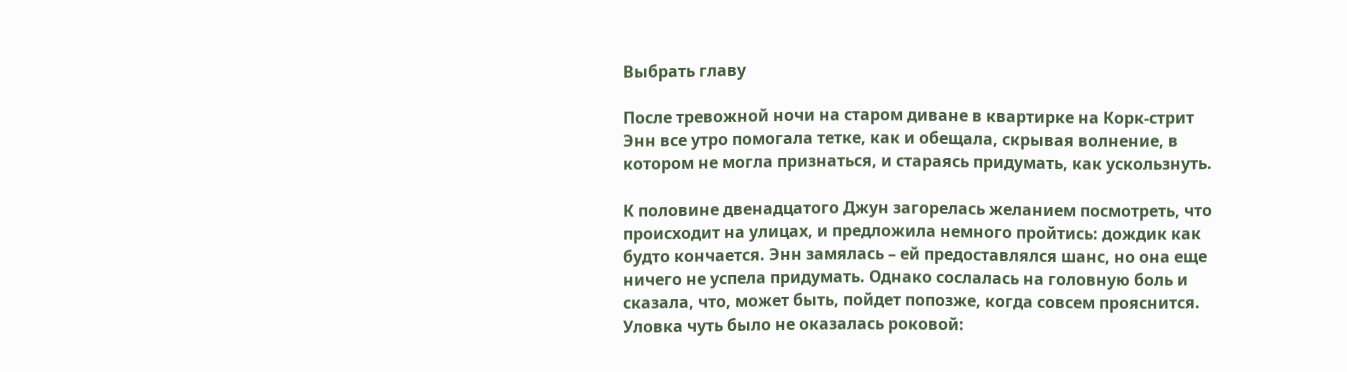Выбрать главу

После тревожной ночи на старом диване в квартирке на Корк-стрит Энн все утро помогала тетке, как и обещала, скрывая волнение, в котором не могла признаться, и стараясь придумать, как ускользнуть.

К половине двенадцатого Джун загорелась желанием посмотреть, что происходит на улицах, и предложила немного пройтись: дождик как будто кончается. Энн замялась – ей предоставлялся шанс, но она еще ничего не успела придумать. Однако сослалась на головную боль и сказала, что, может быть, пойдет попозже, когда совсем прояснится. Уловка чуть было не оказалась роковой: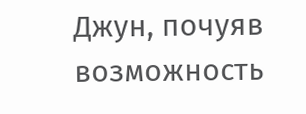Джун, почуяв возможность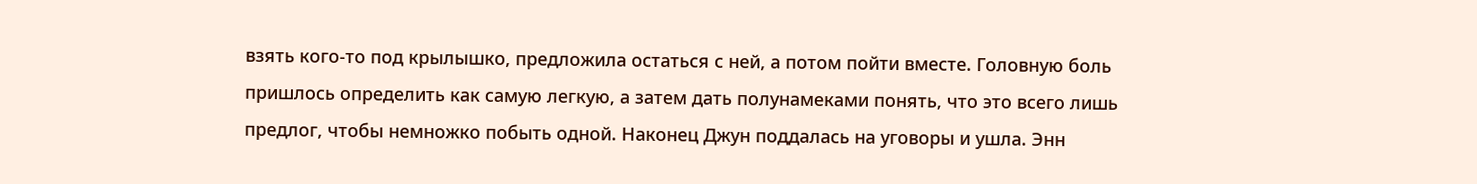взять кого-то под крылышко, предложила остаться с ней, а потом пойти вместе. Головную боль пришлось определить как самую легкую, а затем дать полунамеками понять, что это всего лишь предлог, чтобы немножко побыть одной. Наконец Джун поддалась на уговоры и ушла. Энн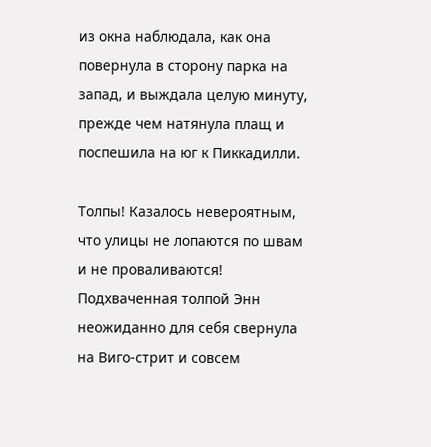из окна наблюдала, как она повернула в сторону парка на запад, и выждала целую минуту, прежде чем натянула плащ и поспешила на юг к Пиккадилли.

Толпы! Казалось невероятным, что улицы не лопаются по швам и не проваливаются! Подхваченная толпой Энн неожиданно для себя свернула на Виго-стрит и совсем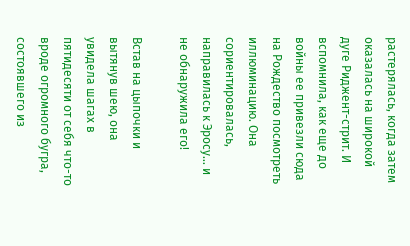растерялась, когда затем оказалась на широкой дуге Риджент-стрит. И вспомнила, как еще до войны ее привезли сюда на Рождество посмотреть иллюминацию. Она сориентировалась, направилась к Эросу… и не обнаружила его!

Встав на цыпочки и вытянув шею, она увидела шагах в пятидесяти от себя что-то вроде огромного бугра, состоявшего из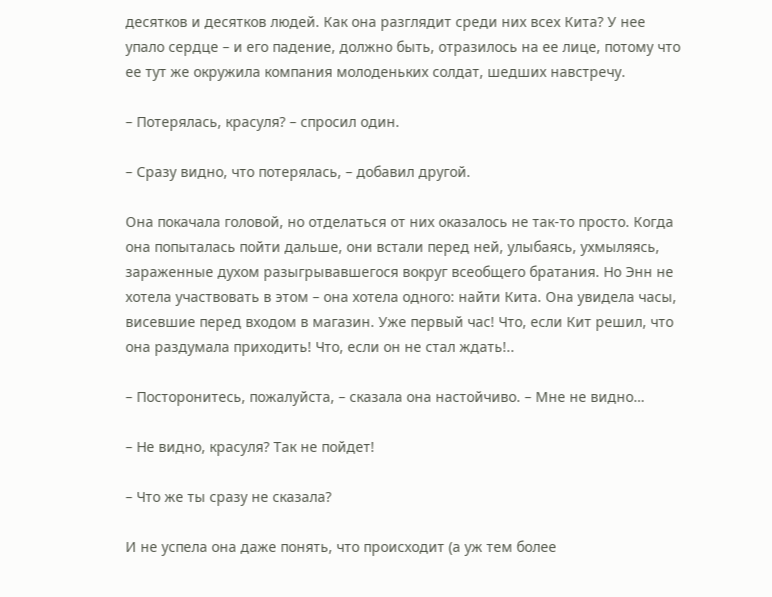десятков и десятков людей. Как она разглядит среди них всех Кита? У нее упало сердце – и его падение, должно быть, отразилось на ее лице, потому что ее тут же окружила компания молоденьких солдат, шедших навстречу.

– Потерялась, красуля? – спросил один.

– Сразу видно, что потерялась, – добавил другой.

Она покачала головой, но отделаться от них оказалось не так-то просто. Когда она попыталась пойти дальше, они встали перед ней, улыбаясь, ухмыляясь, зараженные духом разыгрывавшегося вокруг всеобщего братания. Но Энн не хотела участвовать в этом – она хотела одного: найти Кита. Она увидела часы, висевшие перед входом в магазин. Уже первый час! Что, если Кит решил, что она раздумала приходить! Что, если он не стал ждать!..

– Посторонитесь, пожалуйста, – сказала она настойчиво. – Мне не видно…

– Не видно, красуля? Так не пойдет!

– Что же ты сразу не сказала?

И не успела она даже понять, что происходит (а уж тем более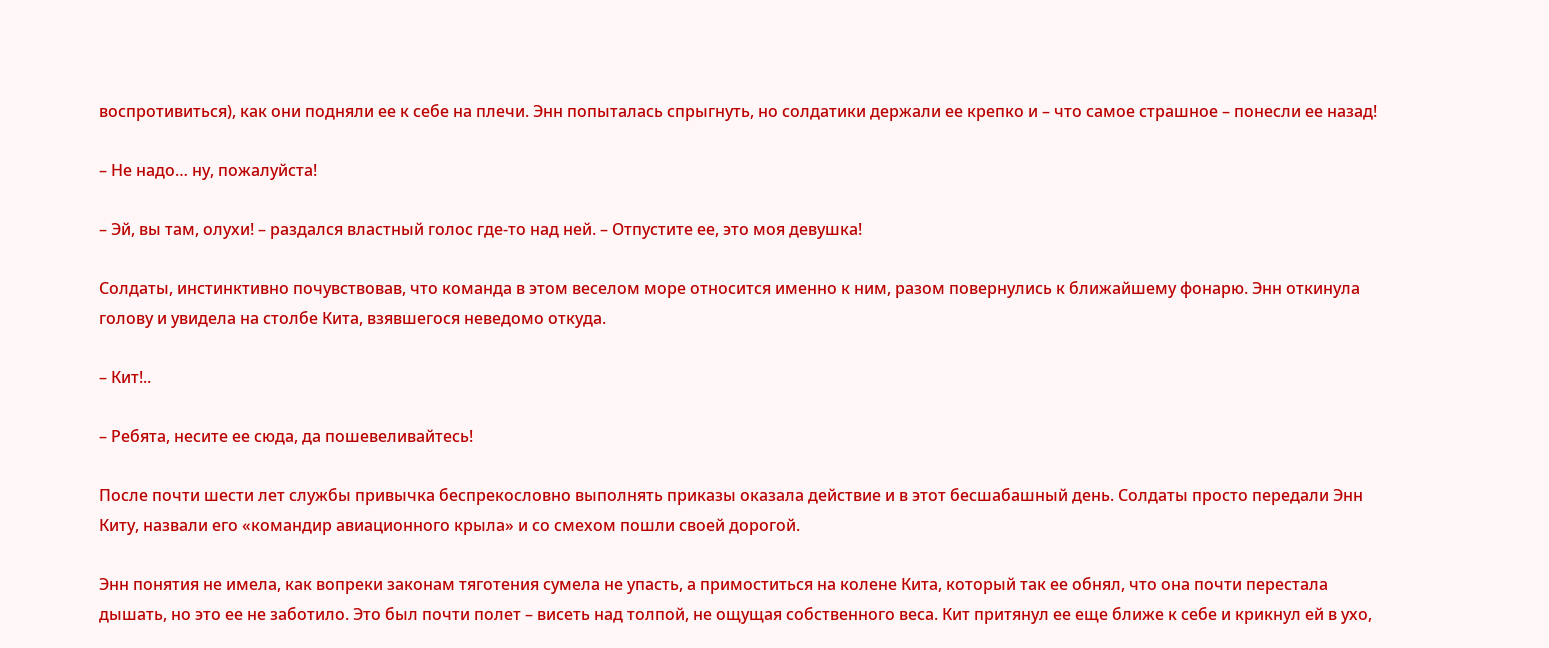воспротивиться), как они подняли ее к себе на плечи. Энн попыталась спрыгнуть, но солдатики держали ее крепко и – что самое страшное – понесли ее назад!

– Не надо… ну, пожалуйста!

– Эй, вы там, олухи! – раздался властный голос где-то над ней. – Отпустите ее, это моя девушка!

Солдаты, инстинктивно почувствовав, что команда в этом веселом море относится именно к ним, разом повернулись к ближайшему фонарю. Энн откинула голову и увидела на столбе Кита, взявшегося неведомо откуда.

– Кит!..

– Ребята, несите ее сюда, да пошевеливайтесь!

После почти шести лет службы привычка беспрекословно выполнять приказы оказала действие и в этот бесшабашный день. Солдаты просто передали Энн Киту, назвали его «командир авиационного крыла» и со смехом пошли своей дорогой.

Энн понятия не имела, как вопреки законам тяготения сумела не упасть, а примоститься на колене Кита, который так ее обнял, что она почти перестала дышать, но это ее не заботило. Это был почти полет – висеть над толпой, не ощущая собственного веса. Кит притянул ее еще ближе к себе и крикнул ей в ухо,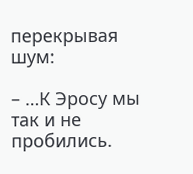перекрывая шум:

– …К Эросу мы так и не пробились.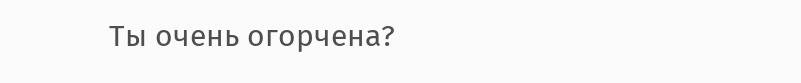Ты очень огорчена?